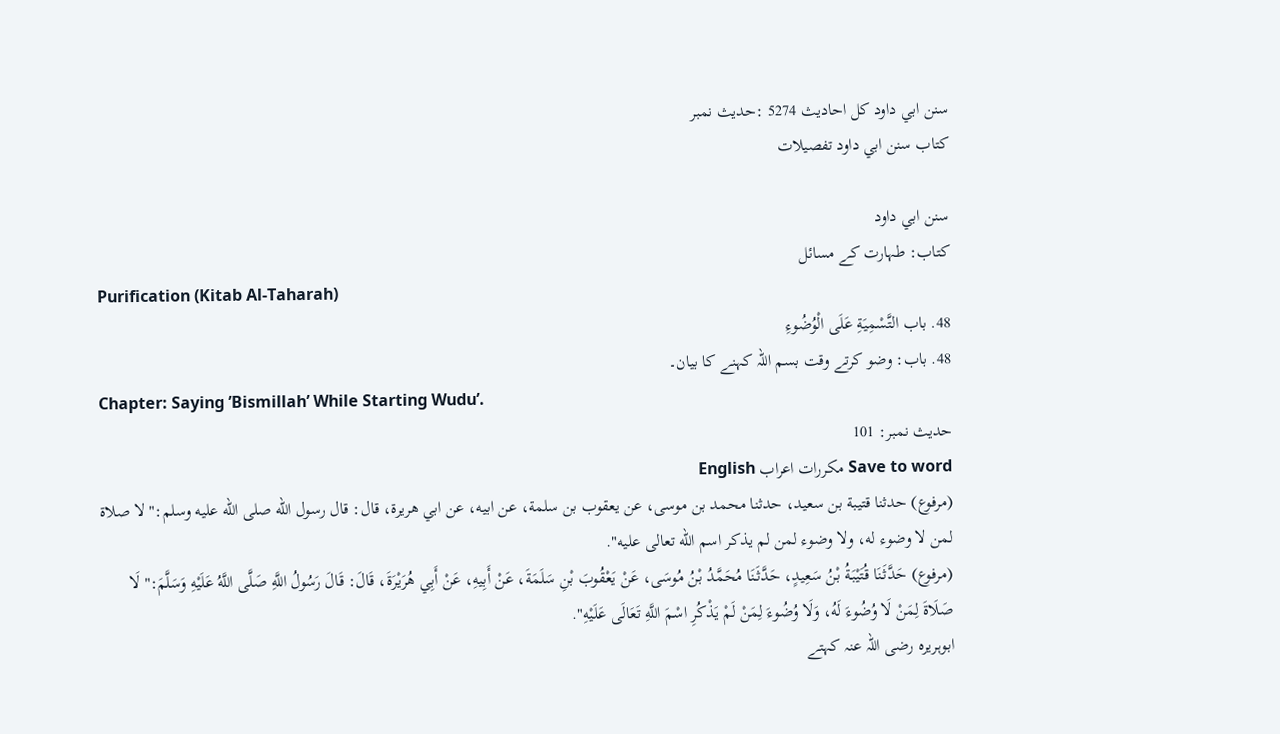سنن ابي داود کل احادیث 5274 :حدیث نمبر
کتاب سنن ابي داود تفصیلات

سنن ابي داود
کتاب: طہارت کے مسائل
Purification (Kitab Al-Taharah)
48. باب التَّسْمِيَةِ عَلَى الْوُضُوءِ
48. باب: وضو کرتے وقت بسم اللہ کہنے کا بیان۔
Chapter: Saying ’Bismillah’ While Starting Wudu’.
حدیث نمبر: 101
Save to word مکررات اعراب English
(مرفوع) حدثنا قتيبة بن سعيد، حدثنا محمد بن موسى، عن يعقوب بن سلمة، عن ابيه، عن ابي هريرة، قال: قال رسول الله صلى الله عليه وسلم:" لا صلاة لمن لا وضوء له، ولا وضوء لمن لم يذكر اسم الله تعالى عليه".
(مرفوع) حَدَّثَنَا قُتَيْبَةُ بْنُ سَعِيدٍ، حَدَّثَنَا مُحَمَّدُ بْنُ مُوسَى، عَنْ يَعْقُوبَ بْنِ سَلَمَةَ، عَنْ أَبِيهِ، عَنْ أَبِي هُرَيْرَةَ، قَالَ: قَالَ رَسُولُ اللَّهِ صَلَّى اللَّهُ عَلَيْهِ وَسَلَّمَ:" لَا صَلَاةَ لِمَنْ لَا وُضُوءَ لَهُ، وَلَا وُضُوءَ لِمَنْ لَمْ يَذْكُرِ اسْمَ اللَّهِ تَعَالَى عَلَيْهِ".
ابوہریرہ رضی اللہ عنہ کہتے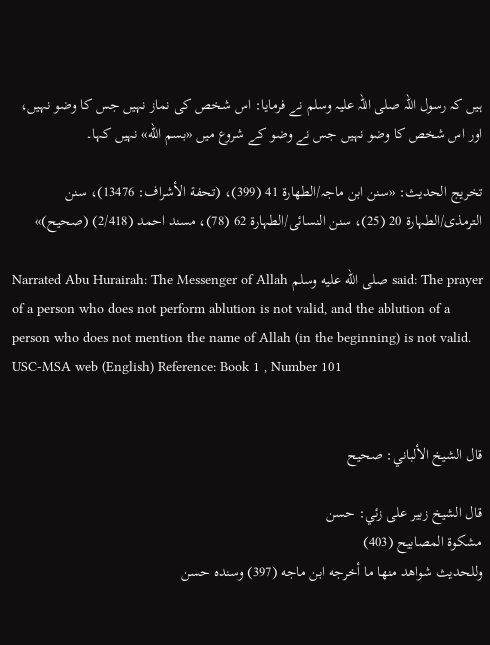ہیں کہ رسول اللہ صلی اللہ علیہ وسلم نے فرمایا: اس شخص کی نماز نہیں جس کا وضو نہیں، اور اس شخص کا وضو نہیں جس نے وضو کے شروع میں «بسم الله» نہیں کہا۔

تخریج الحدیث: «سنن ابن ماجہ/الطھارة 41 (399)، (تحفة الأشراف: 13476)، سنن الترمذی/الطہارة 20 (25)، سنن النسائی/الطہارة 62 (78)، مسند احمد (2/418) (صحیح)»

Narrated Abu Hurairah: The Messenger of Allah صلى الله عليه وسلم said: The prayer of a person who does not perform ablution is not valid, and the ablution of a person who does not mention the name of Allah (in the beginning) is not valid.
USC-MSA web (English) Reference: Book 1 , Number 101


قال الشيخ الألباني: صحيح

قال الشيخ زبير على زئي: حسن
مشكوة المصابيح (403)
وللحديث شواهد منها ما أخرجه ابن ماجه (397) وسنده حسن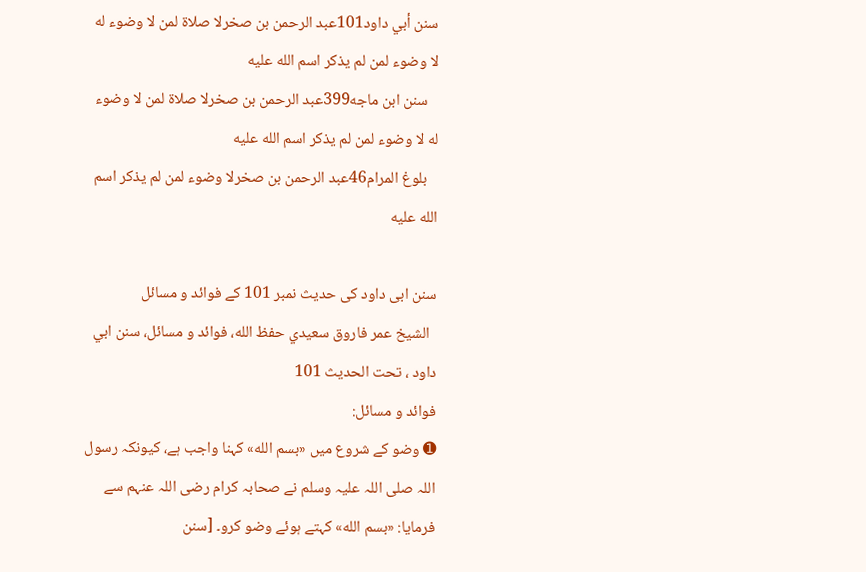سنن أبي داود101عبد الرحمن بن صخرلا صلاة لمن لا وضوء له لا وضوء لمن لم يذكر اسم الله عليه
   سنن ابن ماجه399عبد الرحمن بن صخرلا صلاة لمن لا وضوء له لا وضوء لمن لم يذكر اسم الله عليه
   بلوغ المرام46عبد الرحمن بن صخرلا وضوء لمن لم يذكر اسم الله عليه

سنن ابی داود کی حدیث نمبر 101 کے فوائد و مسائل
  الشيخ عمر فاروق سعيدي حفظ الله، فوائد و مسائل، سنن ابي داود ، تحت الحديث 101
فوائد و مسائل:
➊ وضو کے شروع میں «بسم الله» کہنا واجب ہے، کیونکہ رسول اللہ صلی اللہ علیہ وسلم نے صحابہ کرام رضی اللہ عنہم سے فرمایا: «بسم الله» کہتے ہوئے وضو کرو۔ [سنن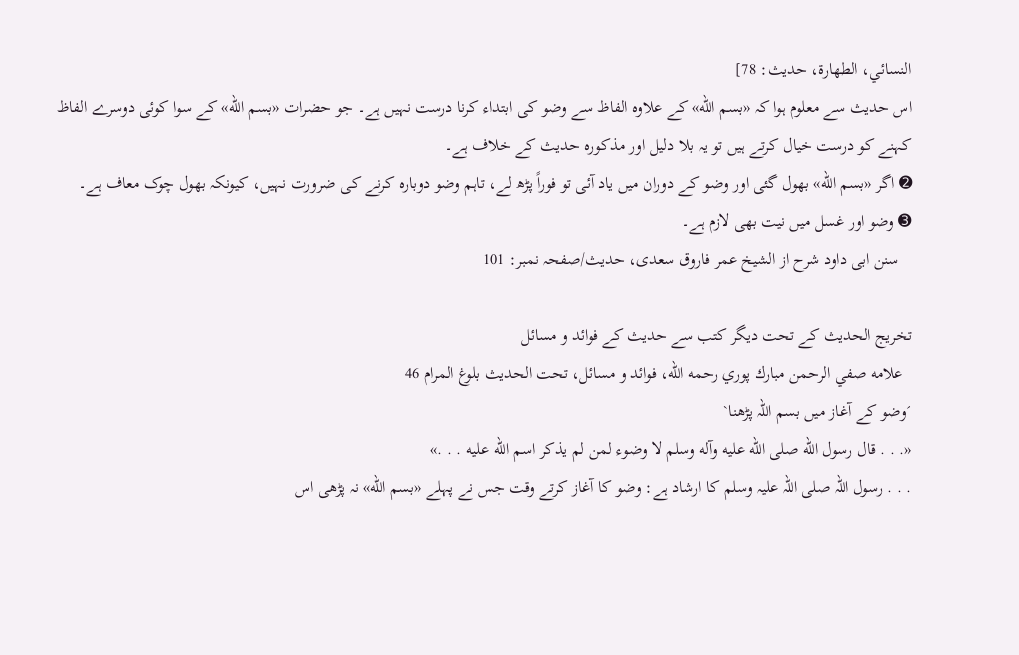النسائي، الطهارة، حديث: 78]
اس حدیث سے معلوم ہوا کہ «بسم الله» کے علاوہ الفاظ سے وضو کی ابتداء کرنا درست نہیں ہے۔ جو حضرات «بسم الله» کے سوا کوئی دوسرے الفاظ کہنے کو درست خیال کرتے ہیں تو یہ بلا دلیل اور مذکورہ حدیث کے خلاف ہے۔
➋ اگر «بسم الله» بھول گئی اور وضو کے دوران میں یاد آئی تو فوراً پڑھ لے، تاہم وضو دوبارہ کرنے کی ضرورت نہیں، کیونکہ بھول چوک معاف ہے۔
➌ وضو اور غسل میں نیت بھی لازم ہے۔
   سنن ابی داود شرح از الشیخ عمر فاروق سعدی، حدیث/صفحہ نمبر: 101

تخریج الحدیث کے تحت دیگر کتب سے حدیث کے فوائد و مسائل
  علامه صفي الرحمن مبارك پوري رحمه الله، فوائد و مسائل، تحت الحديث بلوغ المرام 46
´وضو کے آغاز میں بسم اللہ پڑھنا`
«. . . قال رسول الله صلى الله عليه وآله وسلم لا وضوء لمن لم يذكر اسم الله عليه . . .»
. . . رسول اللہ صلی اللہ علیہ وسلم کا ارشاد ہے: وضو کا آغاز کرتے وقت جس نے پہلے «بسم الله» نہ پڑھی اس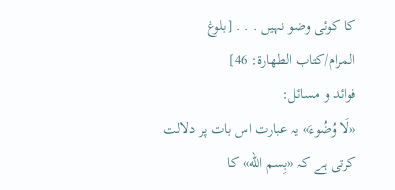کا کوئی وضو نہیں . . . [بلوغ المرام/كتاب الطهارة: 46]
فوائد و مسائل:
«لَا وُضُوءَ» یہ عبارت اس بات پر دلالت کرتی ہے کہ «بِسم الله» کا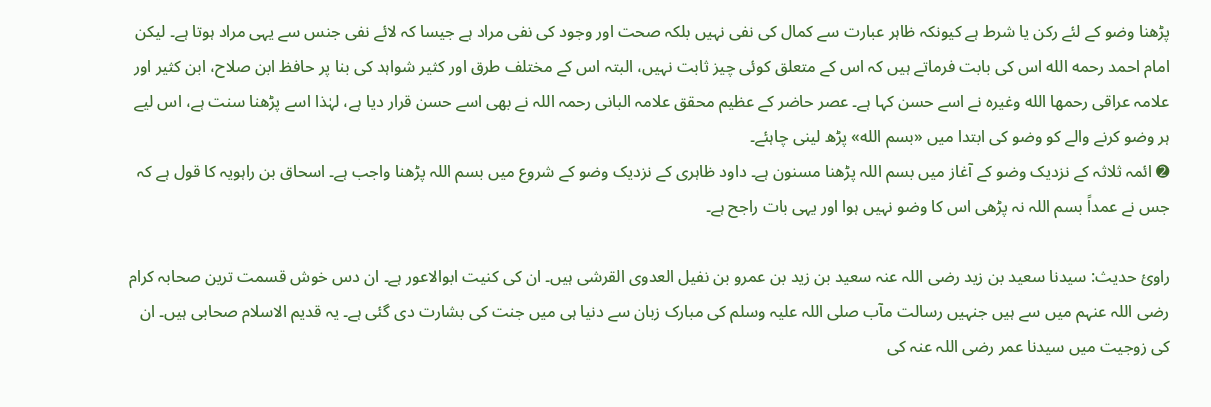پڑھنا وضو کے لئے رکن یا شرط ہے کیونکہ ظاہر عبارت سے کمال کی نفی نہیں بلکہ صحت اور وجود کی نفی مراد ہے جیسا کہ لائے نفی جنس سے یہی مراد ہوتا ہے۔ لیکن امام احمد رحمه الله اس کی بابت فرماتے ہیں کہ اس کے متعلق کوئی چیز ثابت نہیں، البتہ اس کے مختلف طرق اور کثیر شواہد کی بنا پر حافظ ابن صلاح، ابن کثیر اور علامہ عراقی رحمها الله وغیرہ نے اسے حسن کہا ہے۔ عصر حاضر کے عظیم محقق علامہ البانی رحمہ اللہ نے بھی اسے حسن قرار دیا ہے، لہٰذا اسے پڑھنا سنت ہے، اس لیے ہر وضو کرنے والے کو وضو کی ابتدا میں «بسم الله» پڑھ لینی چاہئے۔
➋ ائمہ ثلاثہ کے نزدیک وضو کے آغاز میں بسم اللہ پڑھنا مسنون ہے۔ داود ظاہری کے نزدیک وضو کے شروع میں بسم اللہ پڑھنا واجب ہے۔ اسحاق بن راہویہ کا قول ہے کہ جس نے عمداً بسم اللہ نہ پڑھی اس کا وضو نہیں ہوا اور یہی بات راجح ہے۔

راویٔ حدیث: سیدنا سعید بن زید رضی اللہ عنہ سعید بن زید بن عمرو بن نفیل العدوی القرشی ہیں۔ ان کی کنیت ابوالاعور ہے۔ ان دس خوش قسمت ترین صحابہ کرام رضی اللہ عنہم میں سے ہیں جنہیں رسالت مآب صلی اللہ علیہ وسلم کی مبارک زبان سے دنیا ہی میں جنت کی بشارت دی گئی ہے۔ یہ قدیم الاسلام صحابی ہیں۔ ان کی زوجیت میں سیدنا عمر رضی اللہ عنہ کی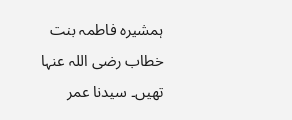ہمشیرہ فاطمہ بنت خطاب رضی اللہ عنہا تھیں۔ سیدنا عمر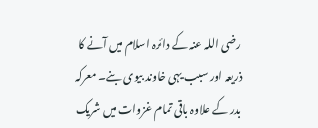رضی اللہ عنہ کے دائرہ اسلام میں آنے کا ذریعہ اور سبب یہی خاوند بیوی بنے۔ معرکہ بدر کے علاوہ باقی تمام غزوات میں شریک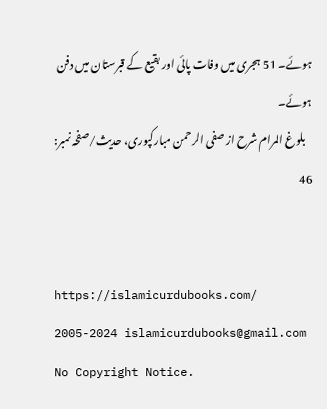ہوئے۔ 51 ہجری میں وفات پائی اور بقیع کے قبرستان میں دفن ہوئے۔
   بلوغ المرام شرح از صفی الرحمن مبارکپوری، حدیث/صفحہ نمبر: 46


https://islamicurdubooks.com/ 2005-2024 islamicurdubooks@gmail.com No Copyright Notice.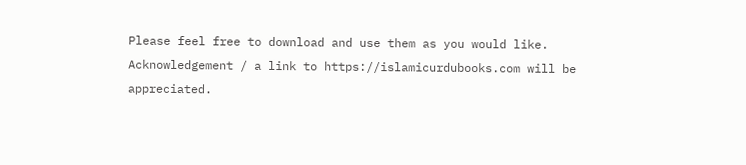Please feel free to download and use them as you would like.
Acknowledgement / a link to https://islamicurdubooks.com will be appreciated.